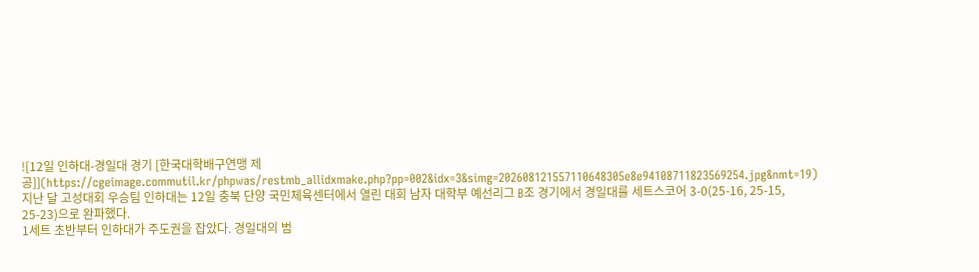![12일 인하대-경일대 경기 [한국대학배구연맹 제공]](https://cgeimage.commutil.kr/phpwas/restmb_allidxmake.php?pp=002&idx=3&simg=202608121557110648305e8e94108711823569254.jpg&nmt=19)
지난 달 고성대회 우승팀 인하대는 12일 충북 단양 국민체육센터에서 열린 대회 남자 대학부 예선리그 B조 경기에서 경일대를 세트스코어 3-0(25-16, 25-15, 25-23)으로 완파했다.
1세트 초반부터 인하대가 주도권을 잡았다. 경일대의 범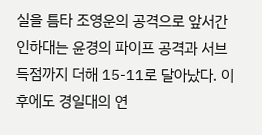실을 틈타 조영운의 공격으로 앞서간 인하대는 윤경의 파이프 공격과 서브 득점까지 더해 15-11로 달아났다. 이후에도 경일대의 연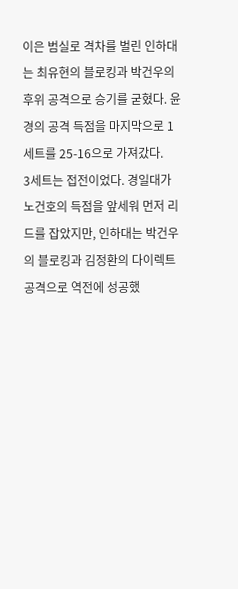이은 범실로 격차를 벌린 인하대는 최유현의 블로킹과 박건우의 후위 공격으로 승기를 굳혔다. 윤경의 공격 득점을 마지막으로 1세트를 25-16으로 가져갔다.
3세트는 접전이었다. 경일대가 노건호의 득점을 앞세워 먼저 리드를 잡았지만, 인하대는 박건우의 블로킹과 김정환의 다이렉트 공격으로 역전에 성공했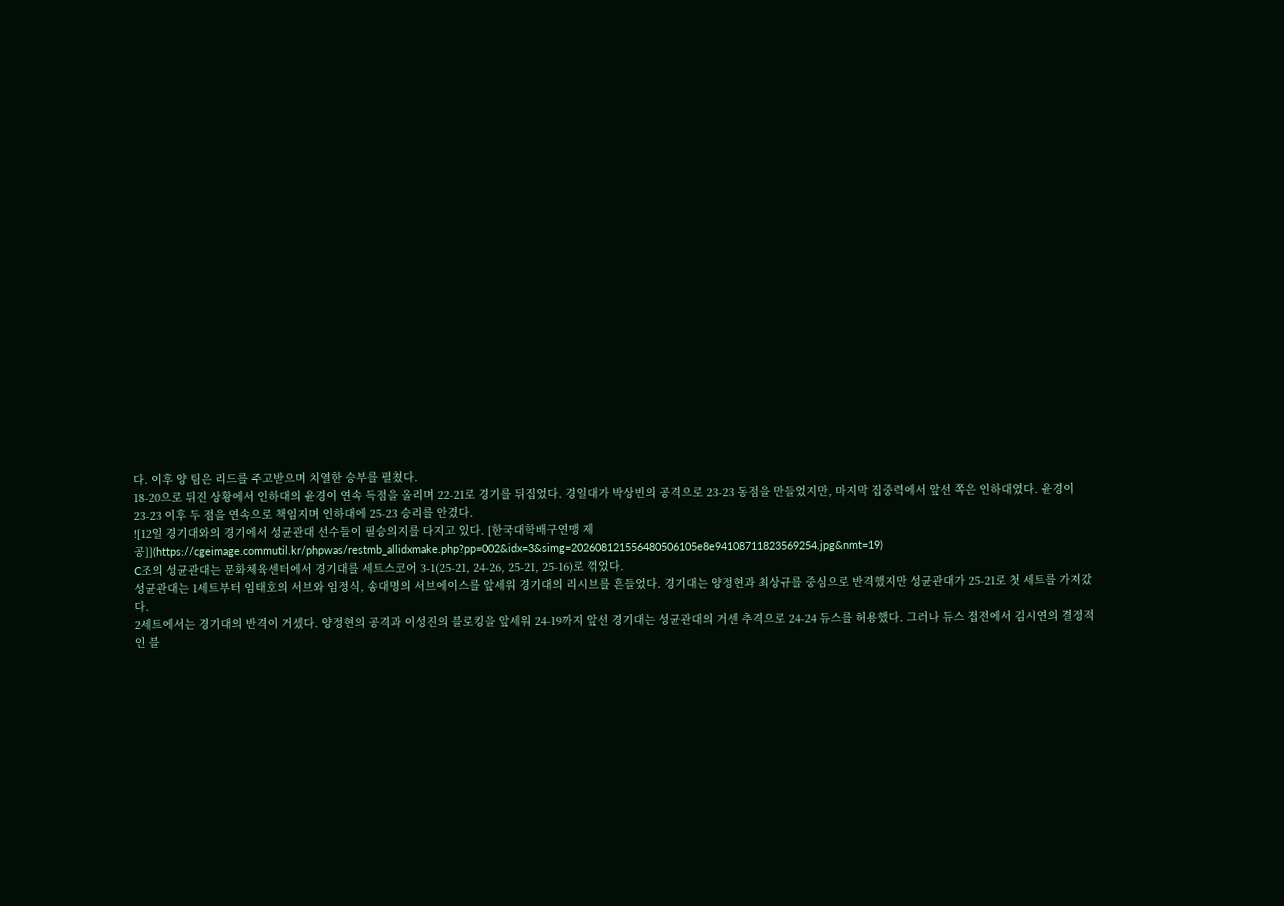다. 이후 양 팀은 리드를 주고받으며 치열한 승부를 펼쳤다.
18-20으로 뒤진 상황에서 인하대의 윤경이 연속 득점을 올리며 22-21로 경기를 뒤집었다. 경일대가 박상빈의 공격으로 23-23 동점을 만들었지만, 마지막 집중력에서 앞선 쪽은 인하대였다. 윤경이 23-23 이후 두 점을 연속으로 책임지며 인하대에 25-23 승리를 안겼다.
![12일 경기대와의 경기에서 성균관대 선수들이 필승의지를 다지고 있다. [한국대학배구연맹 제공]](https://cgeimage.commutil.kr/phpwas/restmb_allidxmake.php?pp=002&idx=3&simg=202608121556480506105e8e94108711823569254.jpg&nmt=19)
C조의 성균관대는 문화체육센터에서 경기대를 세트스코어 3-1(25-21, 24-26, 25-21, 25-16)로 꺾었다.
성균관대는 1세트부터 임태호의 서브와 임정식, 송대명의 서브에이스를 앞세워 경기대의 리시브를 흔들었다. 경기대는 양정현과 최상규를 중심으로 반격했지만 성균관대가 25-21로 첫 세트를 가져갔다.
2세트에서는 경기대의 반격이 거셌다. 양정현의 공격과 이성진의 블로킹을 앞세워 24-19까지 앞선 경기대는 성균관대의 거센 추격으로 24-24 듀스를 허용했다. 그러나 듀스 접전에서 김시연의 결정적인 블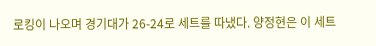로킹이 나오며 경기대가 26-24로 세트를 따냈다. 양정현은 이 세트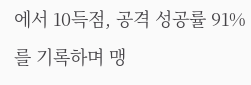에서 10득점, 공격 성공률 91%를 기록하며 맹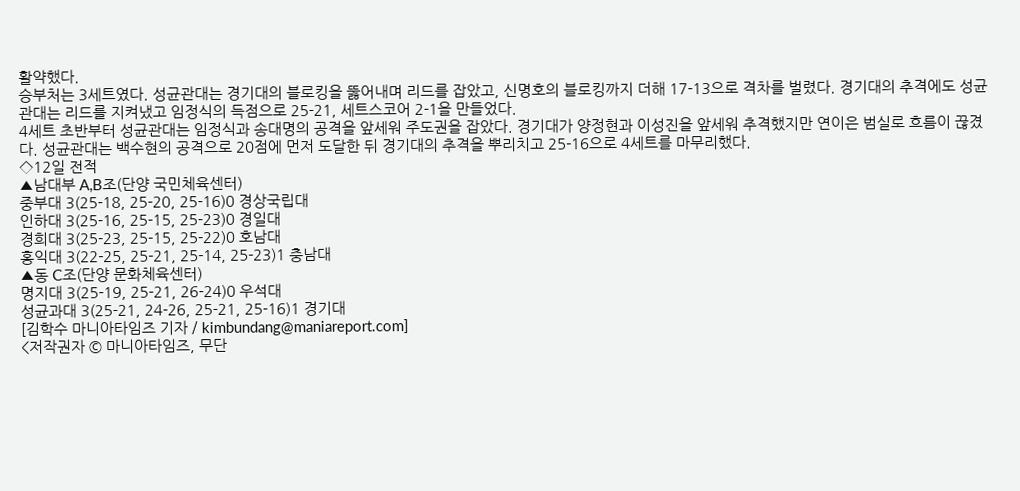활약했다.
승부처는 3세트였다. 성균관대는 경기대의 블로킹을 뚫어내며 리드를 잡았고, 신명호의 블로킹까지 더해 17-13으로 격차를 벌렸다. 경기대의 추격에도 성균관대는 리드를 지켜냈고 임정식의 득점으로 25-21, 세트스코어 2-1을 만들었다.
4세트 초반부터 성균관대는 임정식과 송대명의 공격을 앞세워 주도권을 잡았다. 경기대가 양정현과 이성진을 앞세워 추격했지만 연이은 범실로 흐름이 끊겼다. 성균관대는 백수현의 공격으로 20점에 먼저 도달한 뒤 경기대의 추격을 뿌리치고 25-16으로 4세트를 마무리했다.
◇12일 전적
▲남대부 A,B조(단양 국민체육센터)
중부대 3(25-18, 25-20, 25-16)0 경상국립대
인하대 3(25-16, 25-15, 25-23)0 경일대
경희대 3(25-23, 25-15, 25-22)0 호남대
홍익대 3(22-25, 25-21, 25-14, 25-23)1 충남대
▲동 C조(단양 문화체육센터)
명지대 3(25-19, 25-21, 26-24)0 우석대
성균과대 3(25-21, 24-26, 25-21, 25-16)1 경기대
[김학수 마니아타임즈 기자 / kimbundang@maniareport.com]
<저작권자 © 마니아타임즈, 무단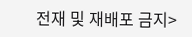전재 및 재배포 금지>